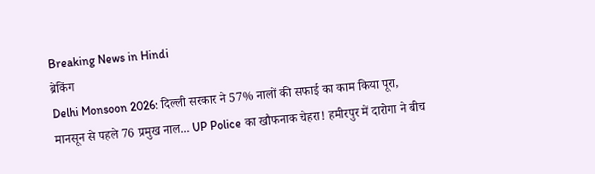Breaking News in Hindi
ब्रेकिंग
Delhi Monsoon 2026: दिल्ली सरकार ने 57% नालों की सफाई का काम किया पूरा, मानसून से पहले 76 प्रमुख नाल... UP Police का खौफनाक चेहरा! हमीरपुर में दारोगा ने बीच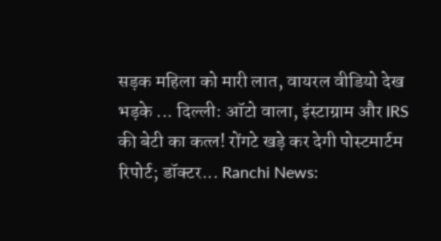सड़क महिला को मारी लात, वायरल वीडियो देख भड़के ... दिल्ली: ऑटो वाला, इंस्टाग्राम और IRS की बेटी का कत्ल! रोंगटे खड़े कर देगी पोस्टमार्टम रिपोर्ट; डॉक्टर... Ranchi News: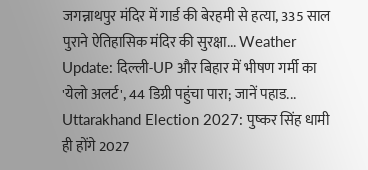जगन्नाथपुर मंदिर में गार्ड की बेरहमी से हत्या, 335 साल पुराने ऐतिहासिक मंदिर की सुरक्षा... Weather Update: दिल्ली-UP और बिहार में भीषण गर्मी का 'येलो अलर्ट', 44 डिग्री पहुंचा पारा; जानें पहाड... Uttarakhand Election 2027: पुष्कर सिंह धामी ही होंगे 2027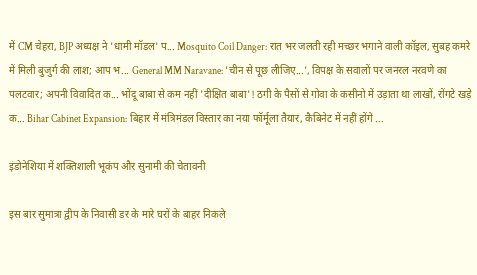में CM चेहरा, BJP अध्यक्ष ने 'धामी मॉडल' प... Mosquito Coil Danger: रात भर जलती रही मच्छर भगाने वाली कॉइल, सुबह कमरे में मिली बुजुर्ग की लाश; आप भ... General MM Naravane: 'चीन से पूछ लीजिए...', विपक्ष के सवालों पर जनरल नरवणे का पलटवार; अपनी विवादित क... भोंदू बाबा से कम नहीं 'दीक्षित बाबा'! ठगी के पैसों से गोवा के कसीनो में उड़ाता था लाखों, रोंगटे खड़े क... Bihar Cabinet Expansion: बिहार में मंत्रिमंडल विस्तार का नया फॉर्मूला तैयार, कैबिनेट में नहीं होंगे ...

इंडोनेशिया में शक्तिशाली भूकंप और सुनामी की चेतावनी

इस बार सुमात्रा द्वीप के निवासी डर के मारे घरों के बाहर निकले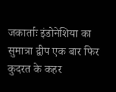जकार्ताः इंडोनेशिया का सुमात्रा द्वीप एक बार फिर कुदरत के कहर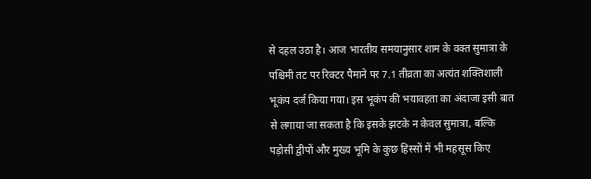से दहल उठा है। आज भारतीय समयानुसार शाम के वक्त सुमात्रा के पश्चिमी तट पर रिक्टर पैमाने पर 7.1 तीव्रता का अत्यंत शक्तिशाली भूकंप दर्ज किया गया। इस भूकंप की भयावहता का अंदाजा इसी बात से लगाया जा सकता है कि इसके झटके न केवल सुमात्रा, बल्कि पड़ोसी द्वीपों और मुख्य भूमि के कुछ हिस्सों में भी महसूस किए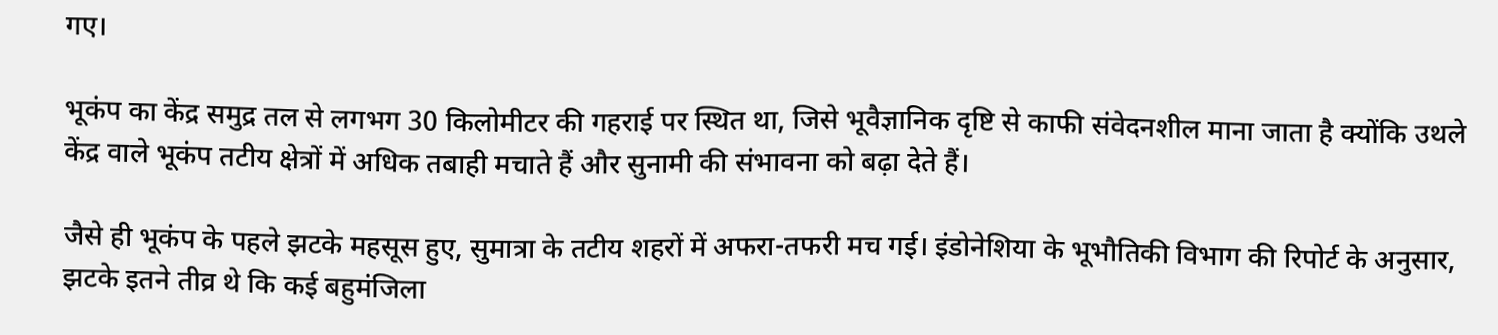गए।

भूकंप का केंद्र समुद्र तल से लगभग 30 किलोमीटर की गहराई पर स्थित था, जिसे भूवैज्ञानिक दृष्टि से काफी संवेदनशील माना जाता है क्योंकि उथले केंद्र वाले भूकंप तटीय क्षेत्रों में अधिक तबाही मचाते हैं और सुनामी की संभावना को बढ़ा देते हैं।

जैसे ही भूकंप के पहले झटके महसूस हुए, सुमात्रा के तटीय शहरों में अफरा-तफरी मच गई। इंडोनेशिया के भूभौतिकी विभाग की रिपोर्ट के अनुसार, झटके इतने तीव्र थे कि कई बहुमंजिला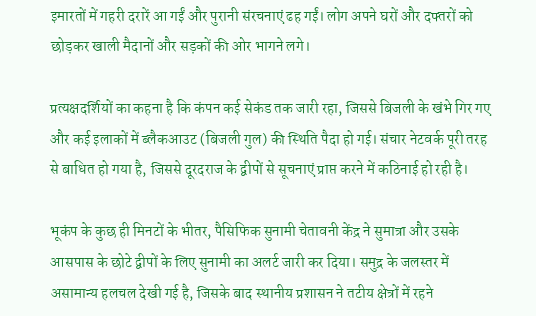इमारतों में गहरी दरारें आ गईं और पुरानी संरचनाएं ढह गईं। लोग अपने घरों और दफ्तरों को छोड़कर खाली मैदानों और सड़कों की ओर भागने लगे।

प्रत्यक्षदर्शियों का कहना है कि कंपन कई सेकंड तक जारी रहा, जिससे बिजली के खंभे गिर गए और कई इलाकों में ब्लैकआउट (बिजली गुल) की स्थिति पैदा हो गई। संचार नेटवर्क पूरी तरह से बाधित हो गया है, जिससे दूरदराज के द्वीपों से सूचनाएं प्राप्त करने में कठिनाई हो रही है।

भूकंप के कुछ ही मिनटों के भीतर, पैसिफिक सुनामी चेतावनी केंद्र ने सुमात्रा और उसके आसपास के छोटे द्वीपों के लिए सुनामी का अलर्ट जारी कर दिया। समुद्र के जलस्तर में असामान्य हलचल देखी गई है, जिसके बाद स्थानीय प्रशासन ने तटीय क्षेत्रों में रहने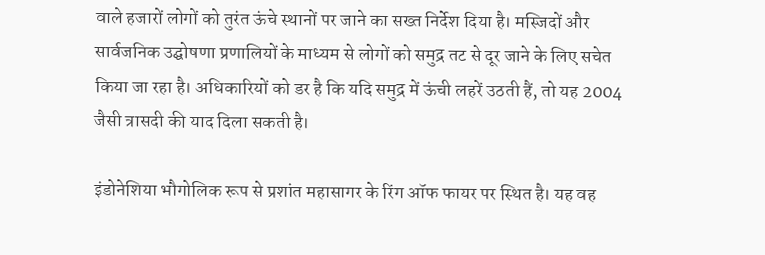वाले हजारों लोगों को तुरंत ऊंचे स्थानों पर जाने का सख्त निर्देश दिया है। मस्जिदों और सार्वजनिक उद्घोषणा प्रणालियों के माध्यम से लोगों को समुद्र तट से दूर जाने के लिए सचेत किया जा रहा है। अधिकारियों को डर है कि यदि समुद्र में ऊंची लहरें उठती हैं, तो यह 2004 जैसी त्रासदी की याद दिला सकती है।

इंडोनेशिया भौगोलिक रूप से प्रशांत महासागर के रिंग ऑफ फायर पर स्थित है। यह वह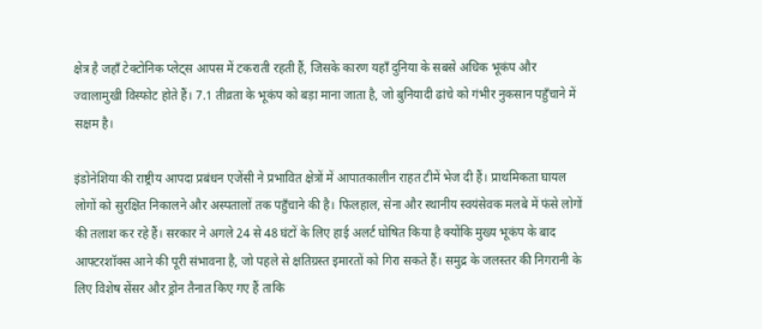क्षेत्र है जहाँ टेक्टोनिक प्लेट्स आपस में टकराती रहती हैं, जिसके कारण यहाँ दुनिया के सबसे अधिक भूकंप और ज्वालामुखी विस्फोट होते हैं। 7.1 तीव्रता के भूकंप को बड़ा माना जाता है, जो बुनियादी ढांचे को गंभीर नुकसान पहुँचाने में सक्षम है।

इंडोनेशिया की राष्ट्रीय आपदा प्रबंधन एजेंसी ने प्रभावित क्षेत्रों में आपातकालीन राहत टीमें भेज दी हैं। प्राथमिकता घायल लोगों को सुरक्षित निकालने और अस्पतालों तक पहुँचाने की है। फिलहाल, सेना और स्थानीय स्वयंसेवक मलबे में फंसे लोगों की तलाश कर रहे हैं। सरकार ने अगले 24 से 48 घंटों के लिए हाई अलर्ट घोषित किया है क्योंकि मुख्य भूकंप के बाद आफ्टरशॉक्स आने की पूरी संभावना है, जो पहले से क्षतिग्रस्त इमारतों को गिरा सकते हैं। समुद्र के जलस्तर की निगरानी के लिए विशेष सेंसर और ड्रोन तैनात किए गए हैं ताकि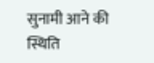सुनामी आने की स्थिति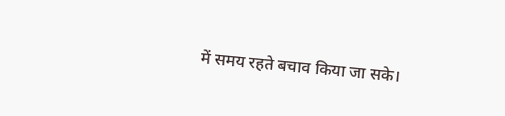में समय रहते बचाव किया जा सके।